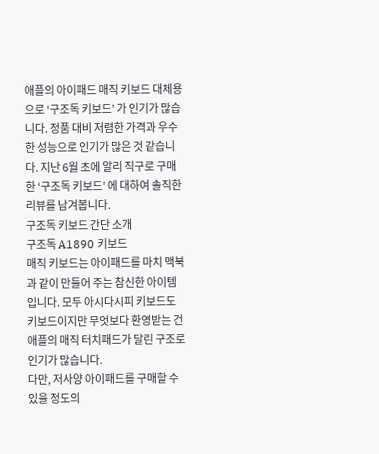애플의 아이패드 매직 키보드 대체용으로 ‘구조독 키보드’ 가 인기가 많습니다. 정품 대비 저렴한 가격과 우수한 성능으로 인기가 많은 것 같습니다. 지난 6월 초에 알리 직구로 구매한 ‘구조독 키보드’ 에 대하여 솔직한 리뷰를 남겨봅니다.
구조독 키보드 간단 소개
구조독 A1890 키보드
매직 키보드는 아이패드를 마치 맥북과 같이 만들어 주는 참신한 아이템입니다. 모두 아시다시피 키보드도 키보드이지만 무엇보다 환영받는 건 애플의 매직 터치패드가 달린 구조로 인기가 많습니다.
다만, 저사양 아이패드를 구매할 수 있을 정도의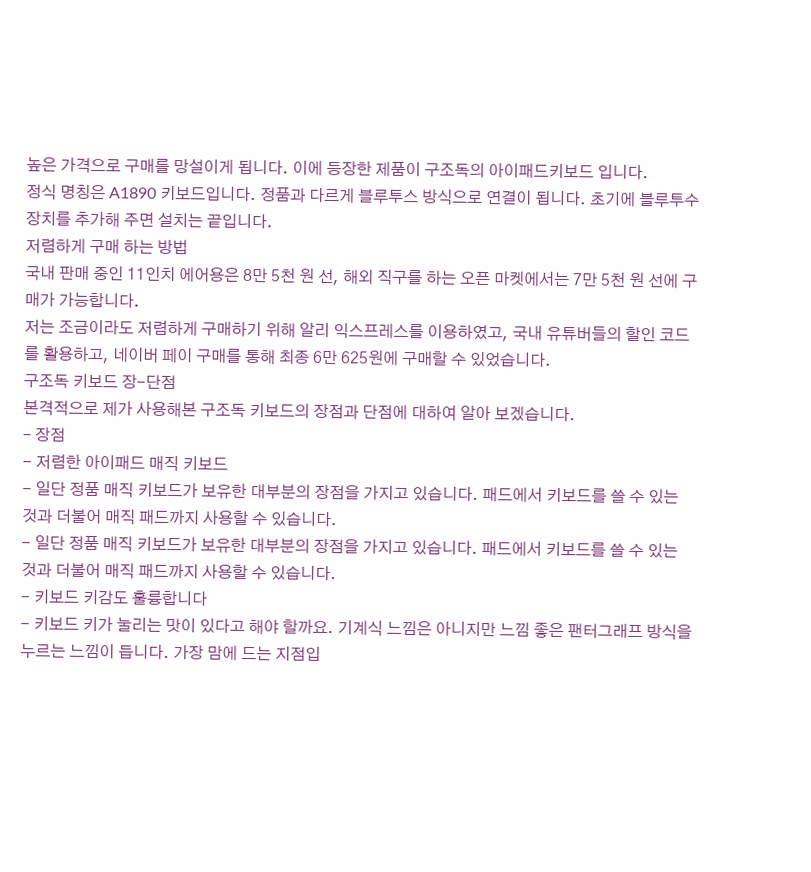높은 가격으로 구매를 망설이게 됩니다. 이에 등장한 제품이 구조독의 아이패드키보드 입니다.
정식 명칭은 A1890 키보드입니다. 정품과 다르게 블루투스 방식으로 연결이 됩니다. 초기에 블루투수 장치를 추가해 주면 설치는 끝입니다.
저렴하게 구매 하는 방법
국내 판매 중인 11인치 에어용은 8만 5천 원 선, 해외 직구를 하는 오픈 마켓에서는 7만 5천 원 선에 구매가 가능합니다.
저는 조금이라도 저렴하게 구매하기 위해 알리 익스프레스를 이용하였고, 국내 유튜버들의 할인 코드를 활용하고, 네이버 페이 구매를 통해 최종 6만 625원에 구매할 수 있었습니다.
구조독 키보드 장-단점
본격적으로 제가 사용해본 구조독 키보드의 장점과 단점에 대하여 알아 보겠습니다.
– 장점
- 저렴한 아이패드 매직 키보드
- 일단 정품 매직 키보드가 보유한 대부분의 장점을 가지고 있습니다. 패드에서 키보드를 쓸 수 있는 것과 더불어 매직 패드까지 사용할 수 있습니다.
- 일단 정품 매직 키보드가 보유한 대부분의 장점을 가지고 있습니다. 패드에서 키보드를 쓸 수 있는 것과 더불어 매직 패드까지 사용할 수 있습니다.
- 키보드 키감도 훌륭합니다
- 키보드 키가 눌리는 맛이 있다고 해야 할까요. 기계식 느낌은 아니지만 느낌 좋은 팬터그래프 방식을 누르는 느낌이 듭니다. 가장 맘에 드는 지점입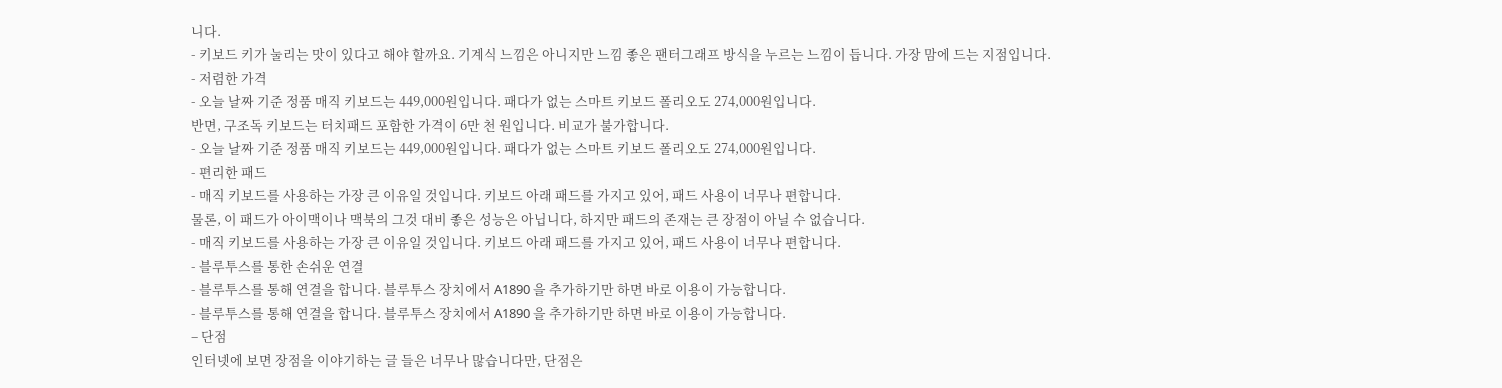니다.
- 키보드 키가 눌리는 맛이 있다고 해야 할까요. 기계식 느낌은 아니지만 느낌 좋은 팬터그래프 방식을 누르는 느낌이 듭니다. 가장 맘에 드는 지점입니다.
- 저렴한 가격
- 오늘 날짜 기준 정품 매직 키보드는 449,000원입니다. 패다가 없는 스마트 키보드 폴리오도 274,000원입니다.
반면, 구조독 키보드는 터치패드 포함한 가격이 6만 천 원입니다. 비교가 불가합니다.
- 오늘 날짜 기준 정품 매직 키보드는 449,000원입니다. 패다가 없는 스마트 키보드 폴리오도 274,000원입니다.
- 편리한 패드
- 매직 키보드를 사용하는 가장 큰 이유일 것입니다. 키보드 아래 패드를 가지고 있어, 패드 사용이 너무나 편합니다.
물론, 이 패드가 아이맥이나 맥북의 그것 대비 좋은 성능은 아닙니다, 하지만 패드의 존재는 큰 장점이 아닐 수 없습니다.
- 매직 키보드를 사용하는 가장 큰 이유일 것입니다. 키보드 아래 패드를 가지고 있어, 패드 사용이 너무나 편합니다.
- 블루투스를 통한 손쉬운 연결
- 블루투스를 통해 연결을 합니다. 블루투스 장치에서 A1890 을 추가하기만 하면 바로 이용이 가능합니다.
- 블루투스를 통해 연결을 합니다. 블루투스 장치에서 A1890 을 추가하기만 하면 바로 이용이 가능합니다.
– 단점
인터넷에 보면 장점을 이야기하는 글 들은 너무나 많습니다만, 단점은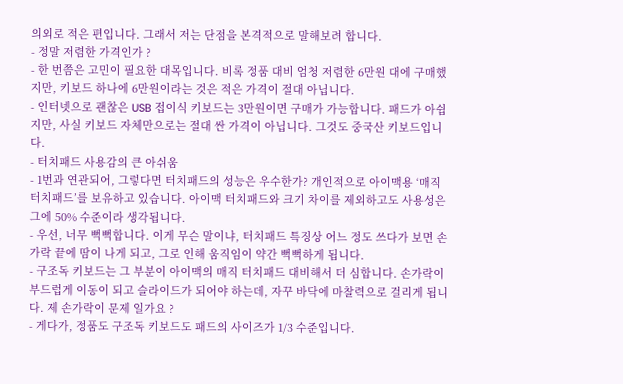의외로 적은 편입니다. 그래서 저는 단점을 본격적으로 말해보려 합니다.
- 정말 저렴한 가격인가 ?
- 한 번쯤은 고민이 필요한 대목입니다. 비록 정품 대비 엄청 저렴한 6만원 대에 구매했지만, 키보드 하나에 6만원이라는 것은 적은 가격이 절대 아닙니다.
- 인터넷으로 괜찮은 USB 접이식 키보드는 3만원이면 구매가 가능합니다. 패드가 아쉽지만, 사실 키보드 자체만으로는 절대 싼 가격이 아닙니다. 그것도 중국산 키보드입니다.
- 터치패드 사용감의 큰 아쉬움
- 1번과 연관되어, 그렇다면 터치패드의 성능은 우수한가? 개인적으로 아이맥용 ‘매직 터치패드’를 보유하고 있습니다. 아이맥 터치패드와 크기 차이를 제외하고도 사용성은 그에 50% 수준이라 생각됩니다.
- 우선, 너무 뻑뻑합니다. 이게 무슨 말이냐, 터치패드 특징상 어느 정도 쓰다가 보면 손가락 끝에 땀이 나게 되고, 그로 인해 움직임이 약간 뻑뻑하게 됩니다.
- 구조독 키보드는 그 부분이 아이맥의 매직 터치패드 대비해서 더 심합니다. 손가락이 부드럽게 이동이 되고 슬라이드가 되어야 하는데, 자꾸 바닥에 마찰력으로 걸리게 됩니다. 제 손가락이 문제 일가요 ?
- 게다가, 정품도 구조독 키보드도 패드의 사이즈가 1/3 수준입니다.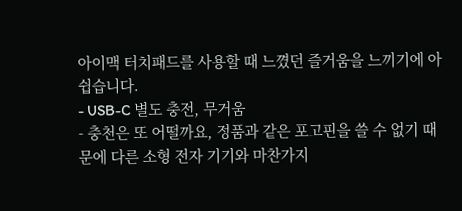아이맥 터치패드를 사용할 때 느꼈던 즐거움을 느끼기에 아쉽습니다.
- USB-C 별도 충전, 무거움
- 충천은 또 어떨까요, 정품과 같은 포고핀을 쓸 수 없기 때문에 다른 소형 전자 기기와 마찬가지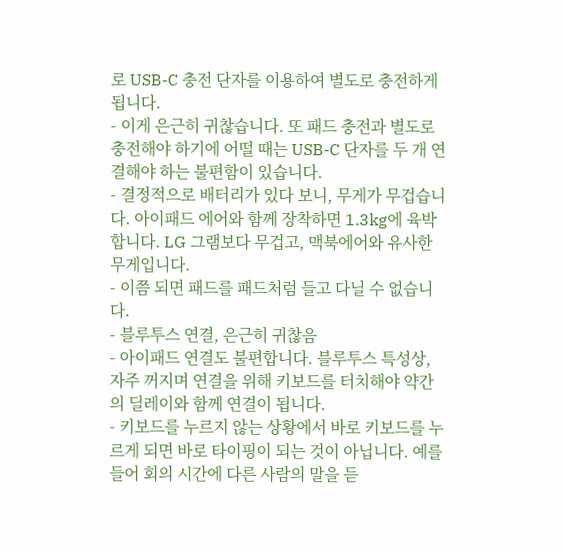로 USB-C 충전 단자를 이용하여 별도로 충전하게 됩니다.
- 이게 은근히 귀찮습니다. 또 패드 충전과 별도로 충전해야 하기에 어떨 때는 USB-C 단자를 두 개 연결해야 하는 불편함이 있습니다.
- 결정적으로 배터리가 있다 보니, 무게가 무겁습니다. 아이패드 에어와 함께 장착하면 1.3kg에 육박합니다. LG 그램보다 무겁고, 맥북에어와 유사한 무게입니다.
- 이쯤 되면 패드를 패드처럼 들고 다닐 수 없습니다.
- 블루투스 연결, 은근히 귀찮음
- 아이패드 연결도 불편합니다. 블루투스 특성상, 자주 꺼지며 연결을 위해 키보드를 터치해야 약간의 딜레이와 함께 연결이 됩니다.
- 키보드를 누르지 않는 상황에서 바로 키보드를 누르게 되면 바로 타이핑이 되는 것이 아닙니다. 예를 들어 회의 시간에 다른 사람의 말을 듣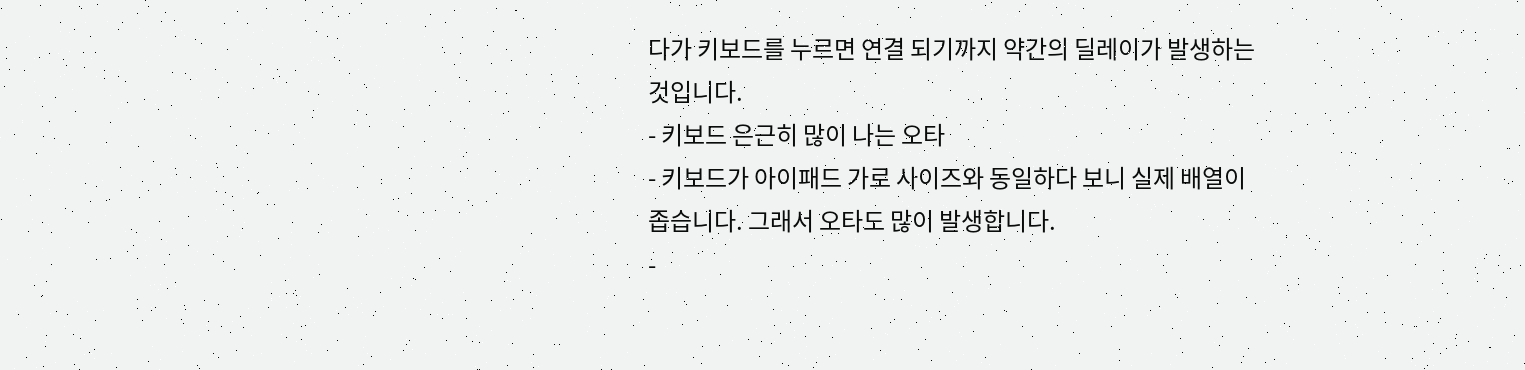다가 키보드를 누르면 연결 되기까지 약간의 딜레이가 발생하는 것입니다.
- 키보드 은근히 많이 나는 오타
- 키보드가 아이패드 가로 사이즈와 동일하다 보니 실제 배열이 좁습니다. 그래서 오타도 많이 발생합니다.
-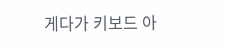게다가 키보드 아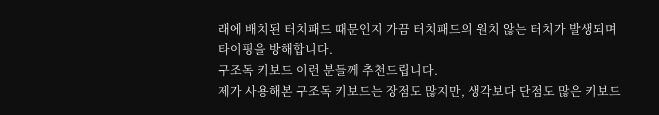래에 배치된 터치패드 때문인지 가끔 터치패드의 원치 않는 터치가 발생되며 타이핑을 방해합니다.
구조독 키보드 이런 분들께 추천드립니다.
제가 사용해본 구조독 키보드는 장점도 많지만, 생각보다 단점도 많은 키보드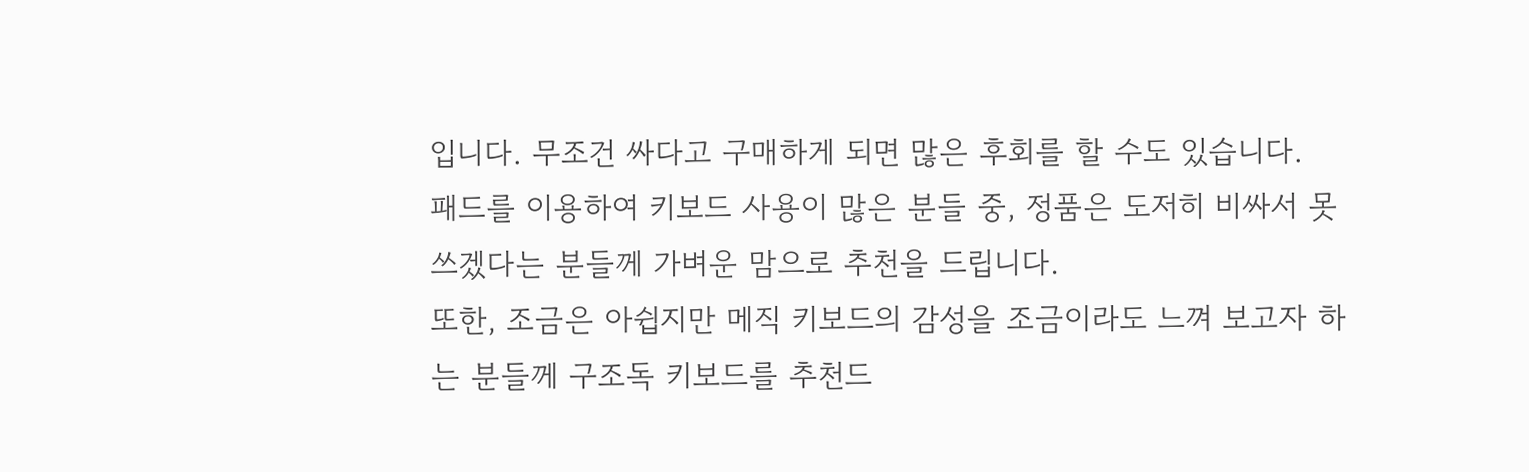입니다. 무조건 싸다고 구매하게 되면 많은 후회를 할 수도 있습니다.
패드를 이용하여 키보드 사용이 많은 분들 중, 정품은 도저히 비싸서 못 쓰겠다는 분들께 가벼운 맘으로 추천을 드립니다.
또한, 조금은 아쉽지만 메직 키보드의 감성을 조금이라도 느껴 보고자 하는 분들께 구조독 키보드를 추천드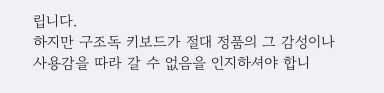립니다.
하지만 구조독 키보드가 절대 정품의 그 감성이나 사용감을 따라 갈 수 없음을 인지하셔야 합니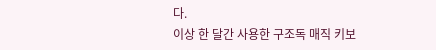다.
이상 한 달간 사용한 구조독 매직 키보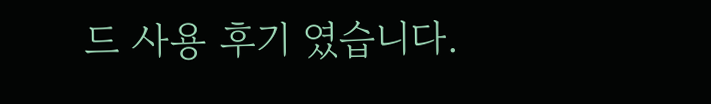드 사용 후기 였습니다.